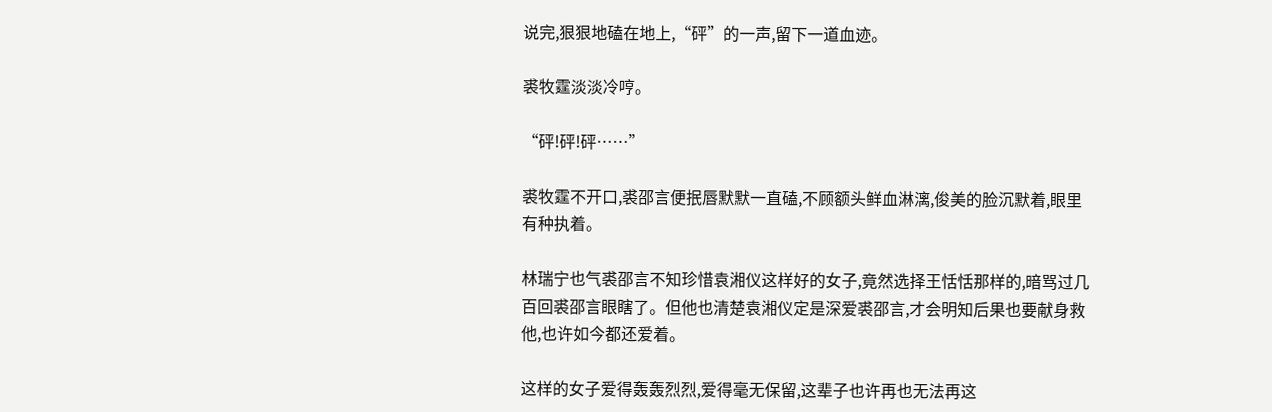说完,狠狠地磕在地上,“砰”的一声,留下一道血迹。

裘牧霆淡淡冷哼。

“砰!砰!砰……”

裘牧霆不开口,裘邵言便抿唇默默一直磕,不顾额头鲜血淋漓,俊美的脸沉默着,眼里有种执着。

林瑞宁也气裘邵言不知珍惜袁湘仪这样好的女子,竟然选择王恬恬那样的,暗骂过几百回裘邵言眼瞎了。但他也清楚袁湘仪定是深爱裘邵言,才会明知后果也要献身救他,也许如今都还爱着。

这样的女子爱得轰轰烈烈,爱得毫无保留,这辈子也许再也无法再这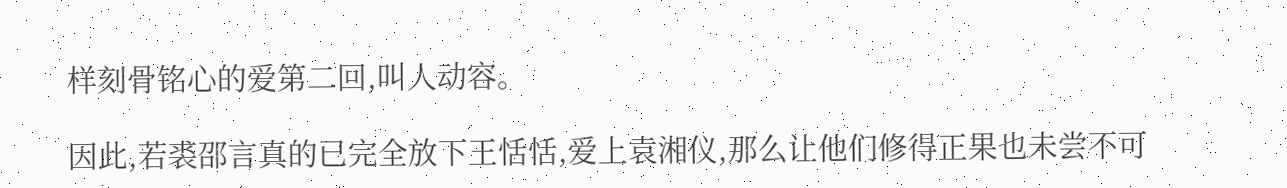样刻骨铭心的爱第二回,叫人动容。

因此,若裘邵言真的已完全放下王恬恬,爱上袁湘仪,那么让他们修得正果也未尝不可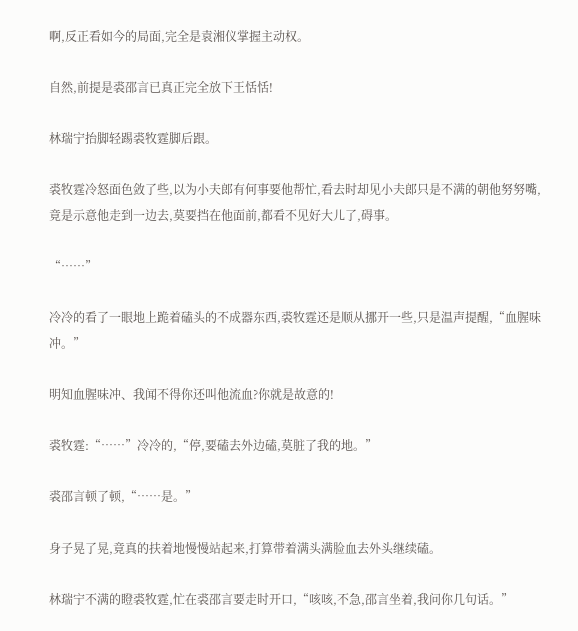啊,反正看如今的局面,完全是袁湘仪掌握主动权。

自然,前提是裘邵言已真正完全放下王恬恬!

林瑞宁抬脚轻踢裘牧霆脚后跟。

裘牧霆冷怒面色敛了些,以为小夫郎有何事要他帮忙,看去时却见小夫郎只是不满的朝他努努嘴,竟是示意他走到一边去,莫要挡在他面前,都看不见好大儿了,碍事。

“……”

冷冷的看了一眼地上跪着磕头的不成器东西,裘牧霆还是顺从挪开一些,只是温声提醒,“血腥味冲。”

明知血腥味冲、我闻不得你还叫他流血?你就是故意的!

裘牧霆:“……”冷冷的,“停,要磕去外边磕,莫脏了我的地。”

裘邵言顿了顿,“……是。”

身子晃了晃,竟真的扶着地慢慢站起来,打算带着满头满脸血去外头继续磕。

林瑞宁不满的瞪裘牧霆,忙在裘邵言要走时开口,“咳咳,不急,邵言坐着,我问你几句话。”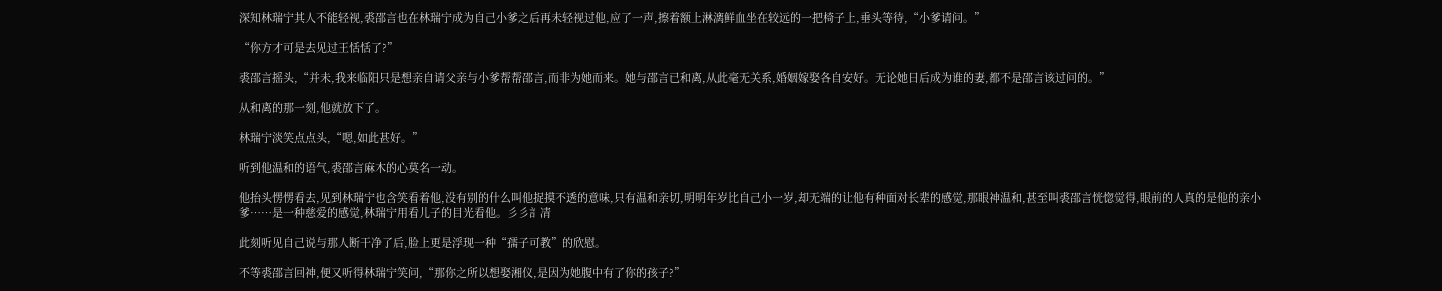深知林瑞宁其人不能轻视,裘邵言也在林瑞宁成为自己小爹之后再未轻视过他,应了一声,擦着额上淋漓鲜血坐在较远的一把椅子上,垂头等待,“小爹请问。”

“你方才可是去见过王恬恬了?”

裘邵言摇头,“并未,我来临阳只是想亲自请父亲与小爹帮帮邵言,而非为她而来。她与邵言已和离,从此毫无关系,婚姻嫁娶各自安好。无论她日后成为谁的妻,都不是邵言该过问的。”

从和离的那一刻,他就放下了。

林瑞宁淡笑点点头,“嗯,如此甚好。”

听到他温和的语气,裘邵言麻木的心莫名一动。

他抬头愣愣看去,见到林瑞宁也含笑看着他,没有别的什么叫他捉摸不透的意味,只有温和亲切,明明年岁比自己小一岁,却无端的让他有种面对长辈的感觉,那眼神温和,甚至叫裘邵言恍惚觉得,眼前的人真的是他的亲小爹……是一种慈爱的感觉,林瑞宁用看儿子的目光看他。彡彡訁凊

此刻听见自己说与那人断干净了后,脸上更是浮现一种“孺子可教”的欣慰。

不等裘邵言回神,便又听得林瑞宁笑问,“那你之所以想娶湘仪,是因为她腹中有了你的孩子?”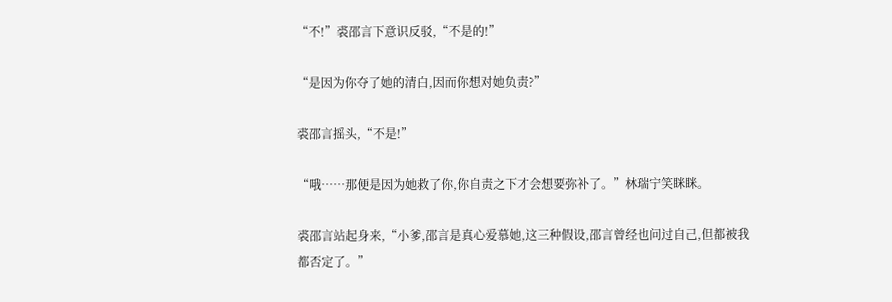“不!”裘邵言下意识反驳,“不是的!”

“是因为你夺了她的清白,因而你想对她负责?”

裘邵言摇头,“不是!”

“哦……那便是因为她救了你,你自责之下才会想要弥补了。”林瑞宁笑眯眯。

裘邵言站起身来,“小爹,邵言是真心爱慕她,这三种假设,邵言曾经也问过自己,但都被我都否定了。”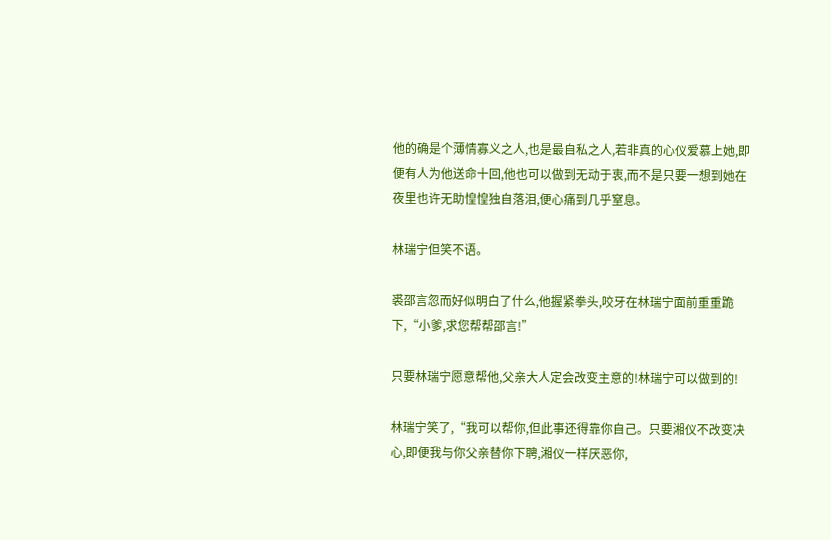他的确是个薄情寡义之人,也是最自私之人,若非真的心仪爱慕上她,即便有人为他送命十回,他也可以做到无动于衷,而不是只要一想到她在夜里也许无助惶惶独自落泪,便心痛到几乎窒息。

林瑞宁但笑不语。

裘邵言忽而好似明白了什么,他握紧拳头,咬牙在林瑞宁面前重重跪下,“小爹,求您帮帮邵言!”

只要林瑞宁愿意帮他,父亲大人定会改变主意的!林瑞宁可以做到的!

林瑞宁笑了,“我可以帮你,但此事还得靠你自己。只要湘仪不改变决心,即便我与你父亲替你下聘,湘仪一样厌恶你,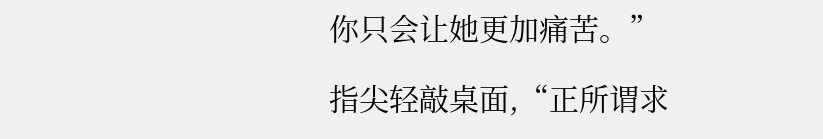你只会让她更加痛苦。”

指尖轻敲桌面,“正所谓求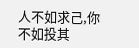人不如求己,你不如投其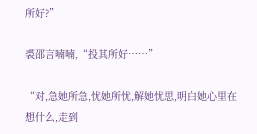所好?”

裘邵言喃喃,“投其所好……”

“对,急她所急,忧她所忧,解她忧思,明白她心里在想什么,走到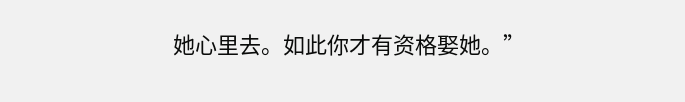她心里去。如此你才有资格娶她。”